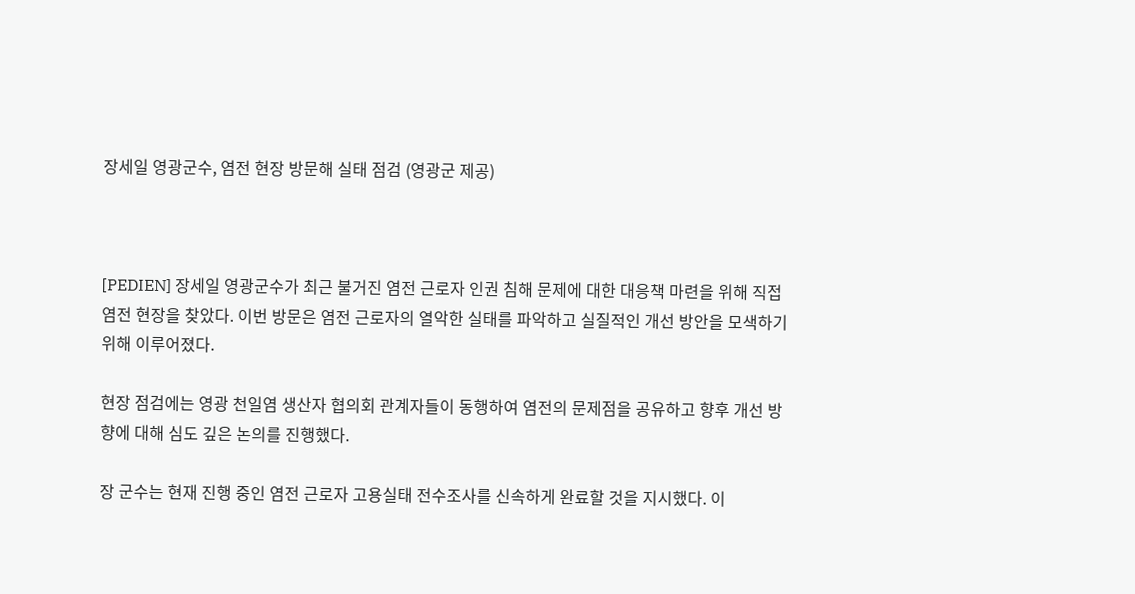장세일 영광군수, 염전 현장 방문해 실태 점검 (영광군 제공)



[PEDIEN] 장세일 영광군수가 최근 불거진 염전 근로자 인권 침해 문제에 대한 대응책 마련을 위해 직접 염전 현장을 찾았다. 이번 방문은 염전 근로자의 열악한 실태를 파악하고 실질적인 개선 방안을 모색하기 위해 이루어졌다.

현장 점검에는 영광 천일염 생산자 협의회 관계자들이 동행하여 염전의 문제점을 공유하고 향후 개선 방향에 대해 심도 깊은 논의를 진행했다.

장 군수는 현재 진행 중인 염전 근로자 고용실태 전수조사를 신속하게 완료할 것을 지시했다. 이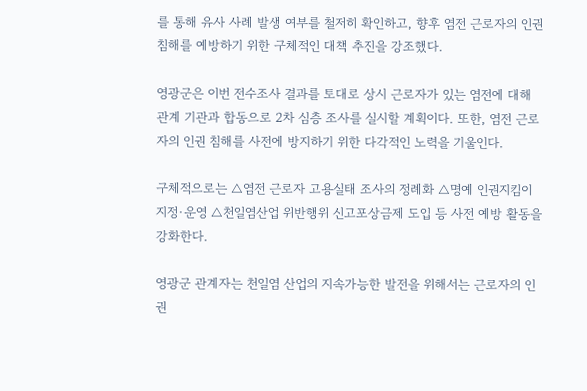를 통해 유사 사례 발생 여부를 철저히 확인하고, 향후 염전 근로자의 인권 침해를 예방하기 위한 구체적인 대책 추진을 강조했다.

영광군은 이번 전수조사 결과를 토대로 상시 근로자가 있는 염전에 대해 관계 기관과 합동으로 2차 심층 조사를 실시할 계획이다. 또한, 염전 근로자의 인권 침해를 사전에 방지하기 위한 다각적인 노력을 기울인다.

구체적으로는 △염전 근로자 고용실태 조사의 정례화 △명예 인권지킴이 지정·운영 △천일염산업 위반행위 신고포상금제 도입 등 사전 예방 활동을 강화한다.

영광군 관계자는 천일염 산업의 지속가능한 발전을 위해서는 근로자의 인권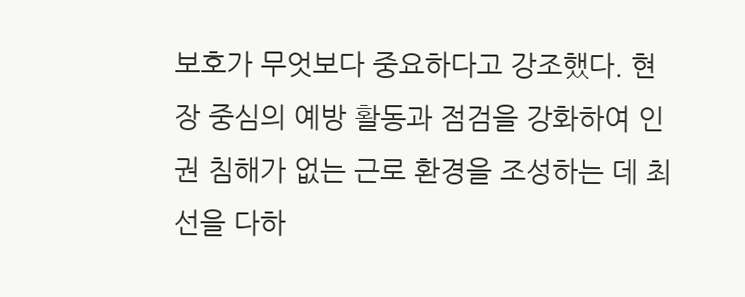보호가 무엇보다 중요하다고 강조했다. 현장 중심의 예방 활동과 점검을 강화하여 인권 침해가 없는 근로 환경을 조성하는 데 최선을 다하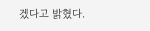겠다고 밝혔다.